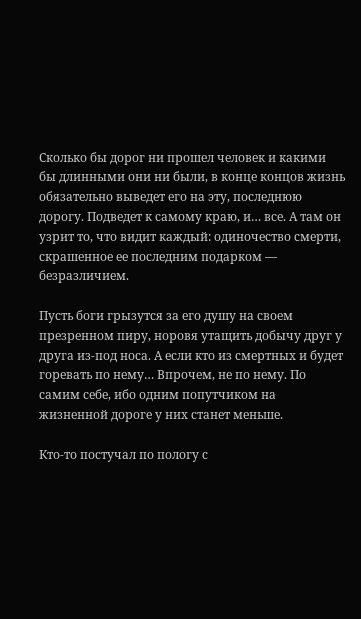Сколько бы дорог ни прошел человек и какими бы длинными они ни были, в конце концов жизнь обязательно выведет его на эту, последнюю дорогу. Подведет к самому краю, и… все. А там он узрит то, что видит каждый: одиночество смерти, скрашенное ее последним подарком — безразличием.

Пусть боги грызутся за его душу на своем презренном пиру, норовя утащить добычу друг у друга из-под носа. А если кто из смертных и будет горевать по нему… Впрочем, не по нему. По самим себе, ибо одним попутчиком на жизненной дороге у них станет меньше.

Кто-то постучал по пологу с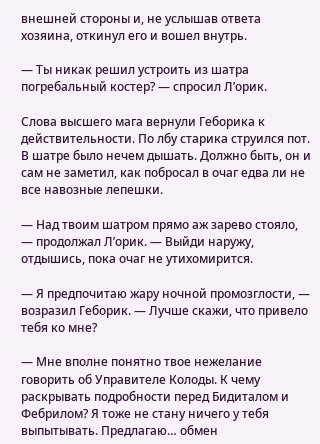внешней стороны и, не услышав ответа хозяина, откинул его и вошел внутрь.

— Ты никак решил устроить из шатра погребальный костер? — спросил Л’орик.

Слова высшего мага вернули Геборика к действительности. По лбу старика струился пот. В шатре было нечем дышать. Должно быть, он и сам не заметил, как побросал в очаг едва ли не все навозные лепешки.

— Над твоим шатром прямо аж зарево стояло, — продолжал Л’орик. — Выйди наружу, отдышись, пока очаг не утихомирится.

— Я предпочитаю жару ночной промозглости, — возразил Геборик. — Лучше скажи, что привело тебя ко мне?

— Мне вполне понятно твое нежелание говорить об Управителе Колоды. К чему раскрывать подробности перед Бидиталом и Фебрилом? Я тоже не стану ничего у тебя выпытывать. Предлагаю… обмен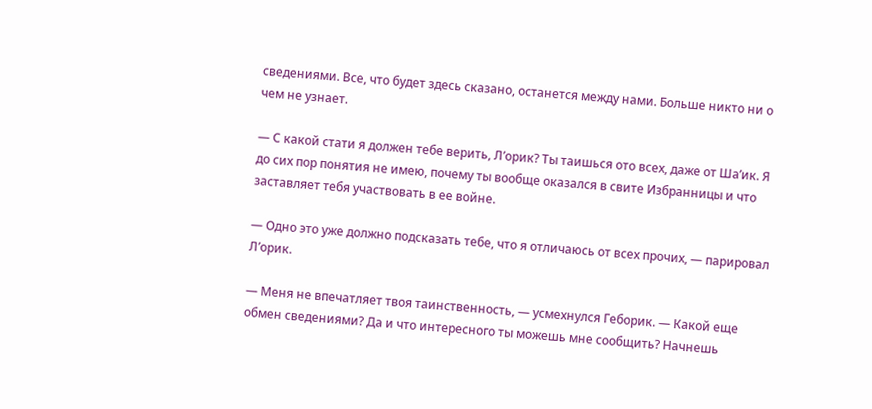сведениями. Все, что будет здесь сказано, останется между нами. Больше никто ни о чем не узнает.

— С какой стати я должен тебе верить, Л’орик? Ты таишься ото всех, даже от Ша’ик. Я до сих пор понятия не имею, почему ты вообще оказался в свите Избранницы и что заставляет тебя участвовать в ее войне.

— Одно это уже должно подсказать тебе, что я отличаюсь от всех прочих, — парировал Л’орик.

— Меня не впечатляет твоя таинственность, — усмехнулся Геборик. — Какой еще обмен сведениями? Да и что интересного ты можешь мне сообщить? Начнешь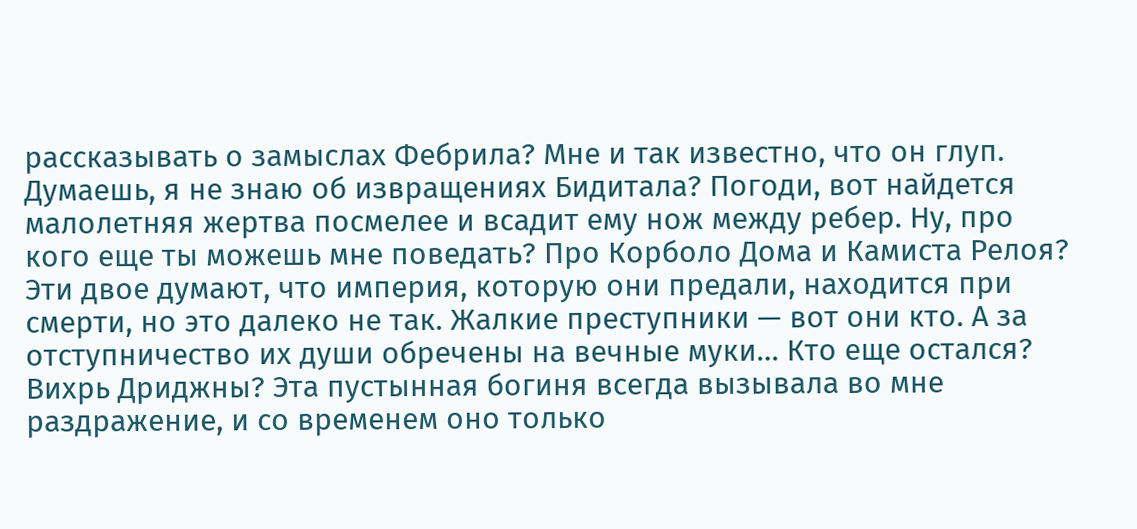рассказывать о замыслах Фебрила? Мне и так известно, что он глуп. Думаешь, я не знаю об извращениях Бидитала? Погоди, вот найдется малолетняя жертва посмелее и всадит ему нож между ребер. Ну, про кого еще ты можешь мне поведать? Про Корболо Дома и Камиста Релоя? Эти двое думают, что империя, которую они предали, находится при смерти, но это далеко не так. Жалкие преступники — вот они кто. А за отступничество их души обречены на вечные муки… Кто еще остался? Вихрь Дриджны? Эта пустынная богиня всегда вызывала во мне раздражение, и со временем оно только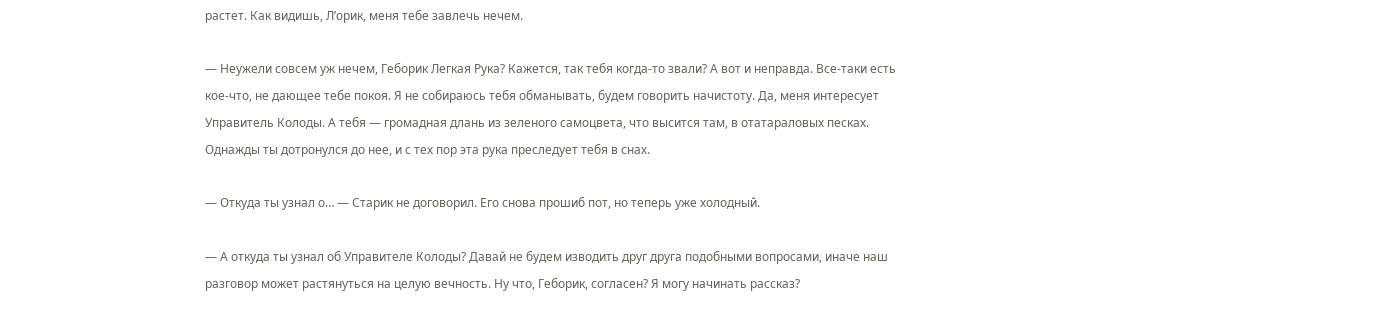растет. Как видишь, Л’орик, меня тебе завлечь нечем.

— Неужели совсем уж нечем, Геборик Легкая Рука? Кажется, так тебя когда-то звали? А вот и неправда. Все-таки есть кое-что, не дающее тебе покоя. Я не собираюсь тебя обманывать, будем говорить начистоту. Да, меня интересует Управитель Колоды. А тебя — громадная длань из зеленого самоцвета, что высится там, в отатараловых песках. Однажды ты дотронулся до нее, и с тех пор эта рука преследует тебя в снах.

— Откуда ты узнал о… — Старик не договорил. Его снова прошиб пот, но теперь уже холодный.

— А откуда ты узнал об Управителе Колоды? Давай не будем изводить друг друга подобными вопросами, иначе наш разговор может растянуться на целую вечность. Ну что, Геборик, согласен? Я могу начинать рассказ?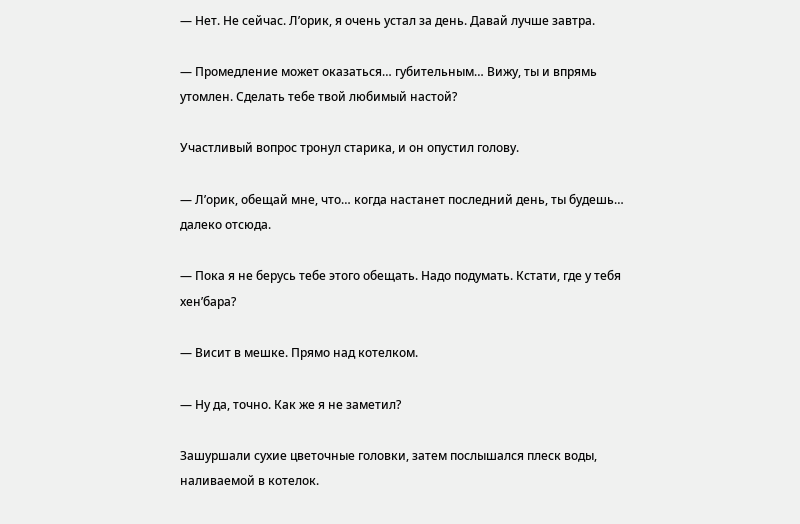— Нет. Не сейчас. Л’орик, я очень устал за день. Давай лучше завтра.

— Промедление может оказаться… губительным… Вижу, ты и впрямь утомлен. Сделать тебе твой любимый настой?

Участливый вопрос тронул старика, и он опустил голову.

— Л’орик, обещай мне, что… когда настанет последний день, ты будешь… далеко отсюда.

— Пока я не берусь тебе этого обещать. Надо подумать. Кстати, где у тебя хен’бара?

— Висит в мешке. Прямо над котелком.

— Ну да, точно. Как же я не заметил?

Зашуршали сухие цветочные головки, затем послышался плеск воды, наливаемой в котелок.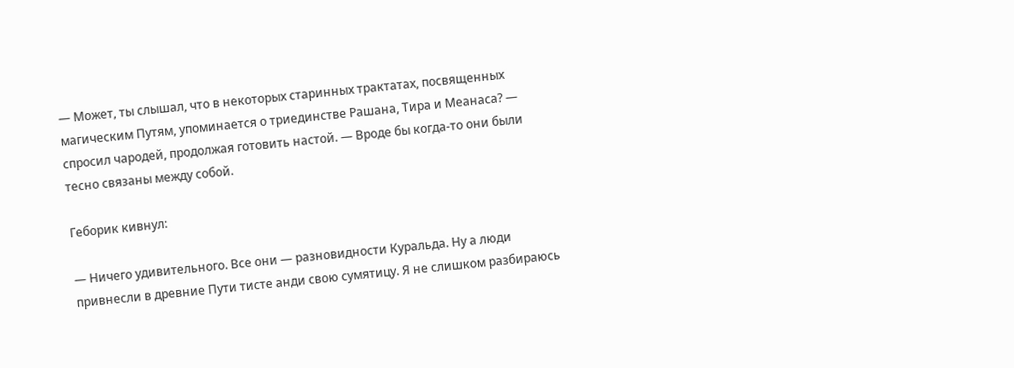— Может, ты слышал, что в некоторых старинных трактатах, посвященных магическим Путям, упоминается о триединстве Рашана, Тира и Меанаса? — спросил чародей, продолжая готовить настой. — Вроде бы когда-то они были тесно связаны между собой.

Геборик кивнул:

— Ничего удивительного. Все они — разновидности Куральда. Ну а люди привнесли в древние Пути тисте анди свою сумятицу. Я не слишком разбираюсь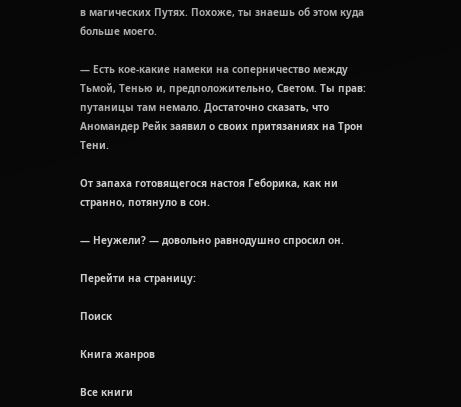в магических Путях. Похоже, ты знаешь об этом куда больше моего.

— Есть кое-какие намеки на соперничество между Тьмой, Тенью и, предположительно, Светом. Ты прав: путаницы там немало. Достаточно сказать, что Аномандер Рейк заявил о своих притязаниях на Трон Тени.

От запаха готовящегося настоя Геборика, как ни странно, потянуло в сон.

— Неужели? — довольно равнодушно спросил он.

Перейти на страницу:

Поиск

Книга жанров

Все книги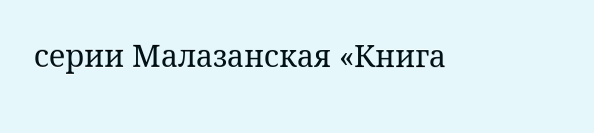серии Малазанская «Книга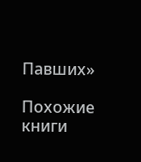Павших»

Похожие книги